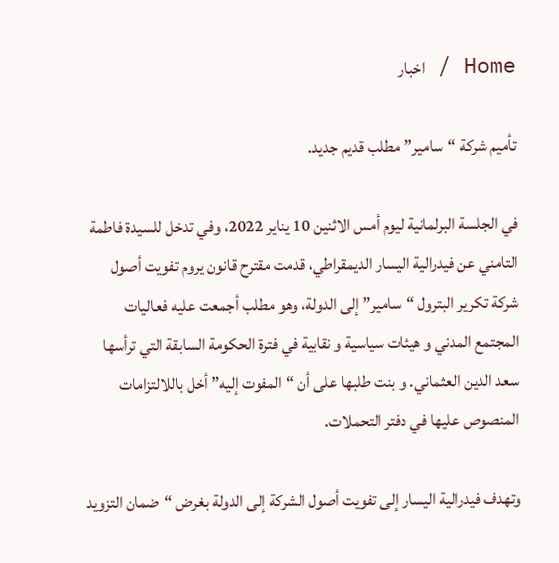Home / اخبار

تأميم شركة “سامير”مطلب قديم جديد.

في الجلسة البرلمانية ليوم أمس الاثنين 10 يناير 2022، وفي تدخل للسيدة فاطمة التامني عن فيدرالية اليسار الديمقراطي، قدمت مقترح قانون يروم تفويت أصول شركة تكرير البترول “سامير” إلى الدولة، وهو مطلب أجمعت عليه فعاليات المجتمع المدني و هيئات سياسية و نقابية في فترة الحكومة السابقة التي ترأسها سعد الدين العثماني. و بنت طلبها على أن “المفوت إليه” أخل باللالتزامات المنصوص عليها في دفتر التحملات.

وتهدف فيدرالية اليسار إلى تفويت أصول الشركة إلى الدولة بغرض “ضمان التزويد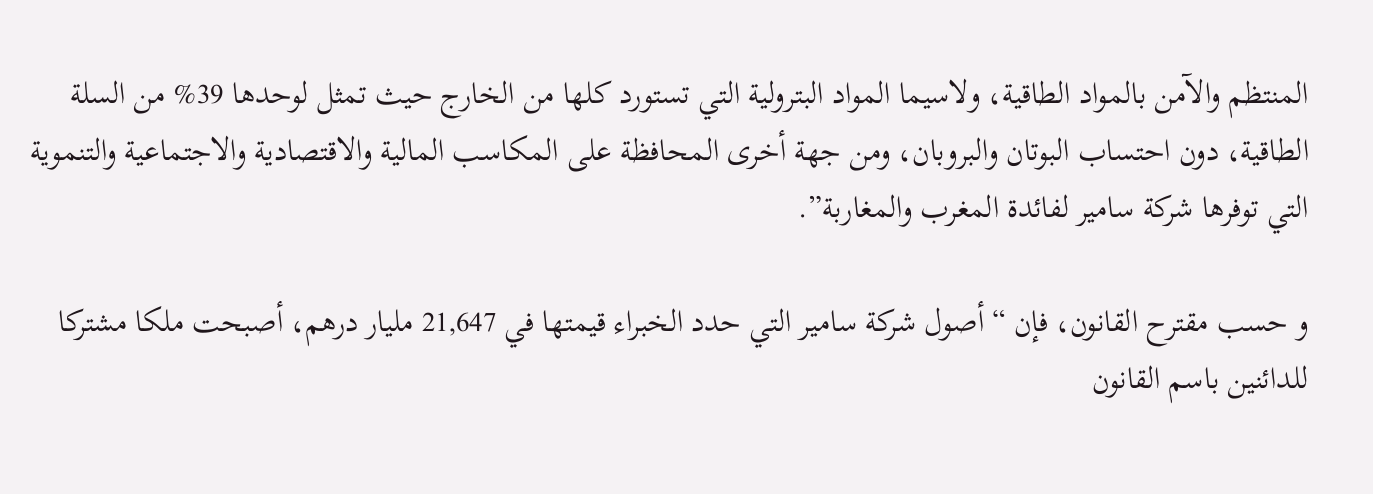المنتظم والآمن بالمواد الطاقية، ولاسيما المواد البترولية التي تستورد كلها من الخارج حيث تمثل لوحدها 39% من السلة الطاقية، دون احتساب البوتان والبروبان، ومن جهة أخرى المحافظة على المكاسب المالية والاقتصادية والاجتماعية والتنموية التي توفرها شركة سامير لفائدة المغرب والمغاربة”.

و حسب مقترح القانون، فإن “أصول شركة سامير التي حدد الخبراء قيمتها في 21,647 مليار درهم، أصبحت ملكا مشتركا للدائنين باسم القانون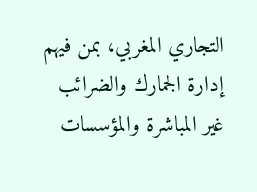التجاري المغربي، بمن فيهم إدارة الجمارك والضرائب غير المباشرة والمؤسسات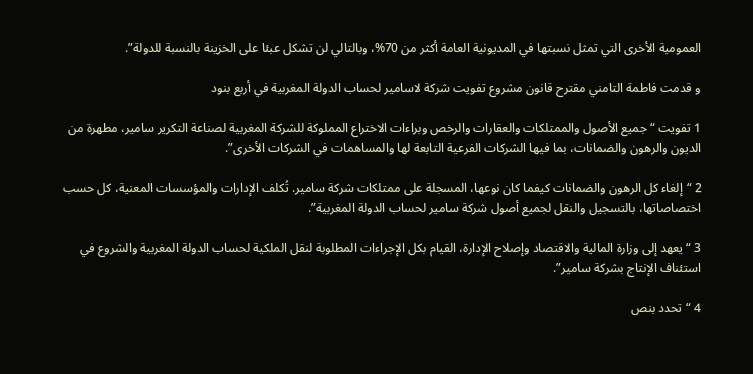العمومية الأخرى التي تمثل نسبتها في المديونية العامة أكثر من 70%، وبالتالي لن تشكل عبئا على الخزينة بالنسبة للدولة”.

و قدمت فاطمة التامني مقترح قانون مشروع تفويت شركة لاسامير لحساب الدولة المغربية في أربع بنود

1 تفويت “جميع الأصول والممتلكات والعقارات والرخص وبراءات الاختراع المملوكة للشركة المغربية لصناعة التكرير سامير، مطهرة من الديون والرهون والضمانات، بما فيها الشركات الفرعية التابعة لها والمساهمات في الشركات الأخرى”.

2 “إلغاء كل الرهون والضمانات كيفما كان نوعها، المسجلة على ممتلكات شركة سامير. تُكلف الإدارات والمؤسسات المعنية، كل حسب اختصاصاتها، بالتسجيل والنقل لجميع أصول شركة سامير لحساب الدولة المغربية”.

3 “يعهد إلى وزارة المالية والاقتصاد وإصلاح الإدارة، القيام بكل الإجراءات المطلوبة لنقل الملكية لحساب الدولة المغربية والشروع في استئناف الإنتاج بشركة سامير”.

4 “تحدد بنص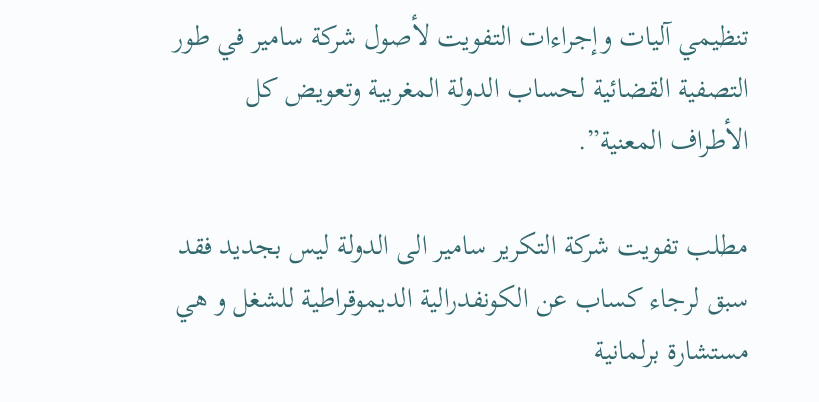تنظيمي آليات وإجراءات التفويت لأصول شركة سامير في طور التصفية القضائية لحساب الدولة المغربية وتعويض كل الأطراف المعنية”.

مطلب تفويت شركة التكرير سامير الى الدولة ليس بجديد فقد سبق لرجاء كساب عن الكونفدرالية الديموقراطية للشغل و هي مستشارة برلمانية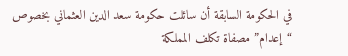في الحكومة السابقة أن سائلت حكومة سعد الدين العثماني بخصوص “إعدام” مصفاة تكلف المملكة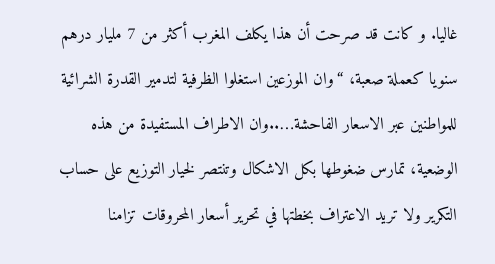غاليا. و كانت قد صرحت أن هذا يكلف المغرب أكثر من 7 مليار درهم سنويا كعملة صعبة، “وان الموزعين استغلوا الظرفية لتدمير القدرة الشرائية للمواطنين عبر الاسعار الفاحشة…..وان الاطراف المستفيدة من هذه الوضعية، تمارس ضغوطها بكل الاشكال وتنتصر لخيار التوزيع على حساب التكرير ولا تريد الاعتراف بخطتها في تحرير أسعار المحروقات تزامنا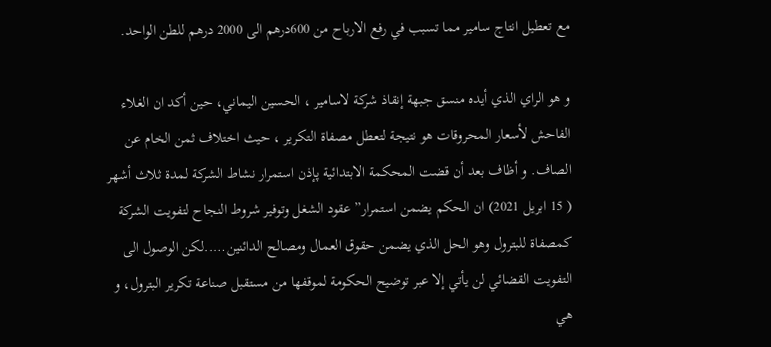مع تعطيل انتاج سامير مما تسبب في رفع الارباح من 600درهم الى 2000 درهم للطن الواحد.

و هو الراي الذي أيده منسق جبهة إنقاذ شركة لاسامير ، الحسين اليماني، حين أكد ان الغلاء الفاحش لأسعار المحروقات هو نتيجة لتعطل مصفاة التكرير ، حيث اختلاف ثمن الخام عن الصاف. و أظاف بعد أن قضت المحكمة الابتدائية پإذن استمرار نشاط الشركة لمدة ثلاث أشهر ( 15 ابريل 2021) ان الحكم يضمن استمرار” عقود الشغل وتوفير شروط النجاح لتفويت الشركة كمصفاة للبترول وهو الحل الذي يضمن حقوق العمال ومصالح الدائنين…..لكن الوصول الى التفويت القضائي لن يأتي إلا عبر توضيح الحكومة لموقفها من مستقبل صناعة تكرير البترول، و هي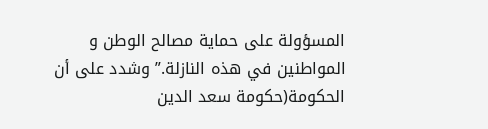المسؤولة على حماية مصالح الوطن و المواطنين في هذه النازلة.” وشدد على أن الحكومة(حكومة سعد الدين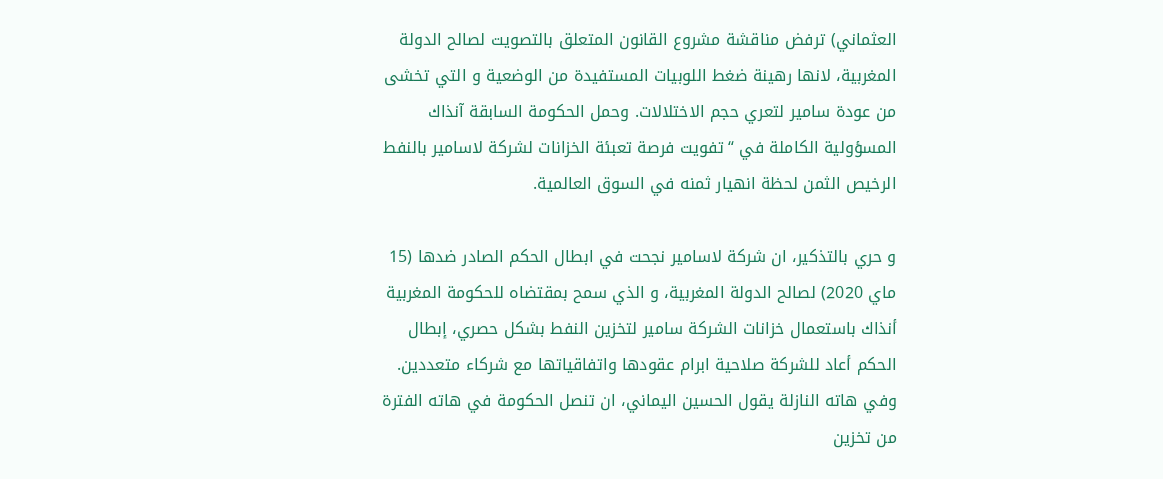العثماني) ترفض مناقشة مشروع القانون المتعلق بالتصويت لصالح الدولة المغربية، لانها رهينة ضغط اللوبيات المستفيدة من الوضعية و التي تخشى من عودة سامير لتعري حجم الاختلالات. وحمل الحكومة السابقة آنذاك المسؤولية الكاملة في “تفويت فرصة تعبئة الخزانات لشركة لاسامير بالنفط الرخيص الثمن لحظة انهيار ثمنه في السوق العالمية.

و حري بالتذكير، ان شركة لاسامير نجحت في ابطال الحكم الصادر ضدها (15 ماي 2020) لصالح الدولة المغربية، و الذي سمح بمقتضاه للحكومة المغربية أنذاك باستعمال خزانات الشركة سامير لتخزين النفط بشكل حصري، إبطال الحكم أعاد للشركة صلاحية ابرام عقودها واتفاقياتها مع شركاء متعددين. وفي هاته النازلة يقول الحسين اليماني، ان تنصل الحكومة في هاته الفترة من تخزين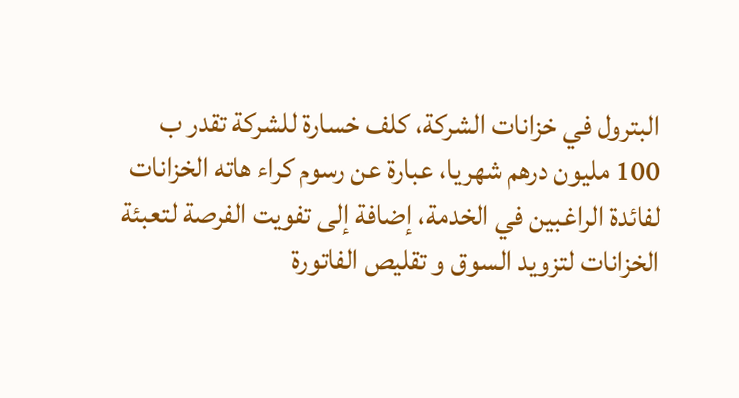البترول في خزانات الشركة، كلف خسارة للشركة تقدر ب 100 مليون درهم شهريا، عبارة عن رسوم كراء هاته الخزانات لفائدة الراغبين في الخدمة، إضافة إلى تفويت الفرصة لتعبئة الخزانات لتزويد السوق و تقليص الفاتورة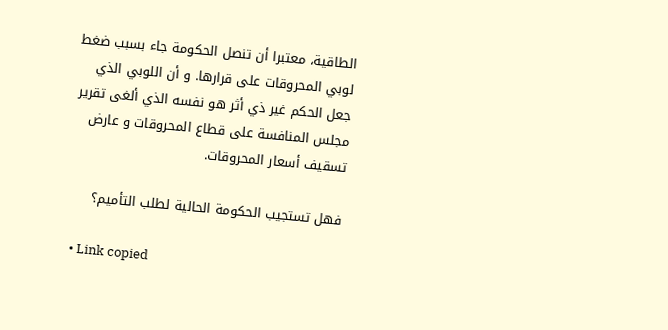الطاقية، معتبرا أن تنصل الحكومة جاء بسبب ضغط لوبي المحروقات على قرارها. و أن اللوبي الذي جعل الحكم غير ذي أثر هو نفسه الذي ألغى تقرير مجلس المنافسة على قطاع المحروقات و عارض تسقيف أسعار المحروقات.

فهل تستجيب الحكومة الحالية لطلب التأميم؟

  • Link copied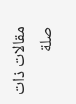مقالات ذات صلة